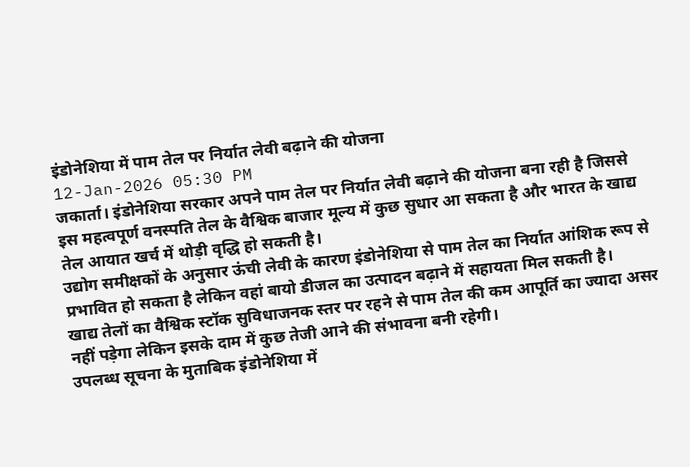इंडोनेशिया में पाम तेल पर निर्यात लेवी बढ़ाने की योजना
12-Jan-2026 05:30 PM
जकार्ता। इंडोनेशिया सरकार अपने पाम तेल पर निर्यात लेवी बढ़ाने की योजना बना रही है जिससे इस महत्वपूर्ण वनस्पति तेल के वैश्विक बाजार मूल्य में कुछ सुधार आ सकता है और भारत के खाद्य तेल आयात खर्च में थोड़ी वृद्धि हो सकती है।
उद्योग समीक्षकों के अनुसार ऊंची लेवी के कारण इंडोनेशिया से पाम तेल का निर्यात आंशिक रूप से प्रभावित हो सकता है लेकिन वहां बायो डीजल का उत्पादन बढ़ाने में सहायता मिल सकती है।
खाद्य तेलों का वैश्विक स्टॉक सुविधाजनक स्तर पर रहने से पाम तेल की कम आपूर्ति का ज्यादा असर नहीं पड़ेगा लेकिन इसके दाम में कुछ तेजी आने की संभावना बनी रहेगी।
उपलब्ध सूचना के मुताबिक इंडोनेशिया में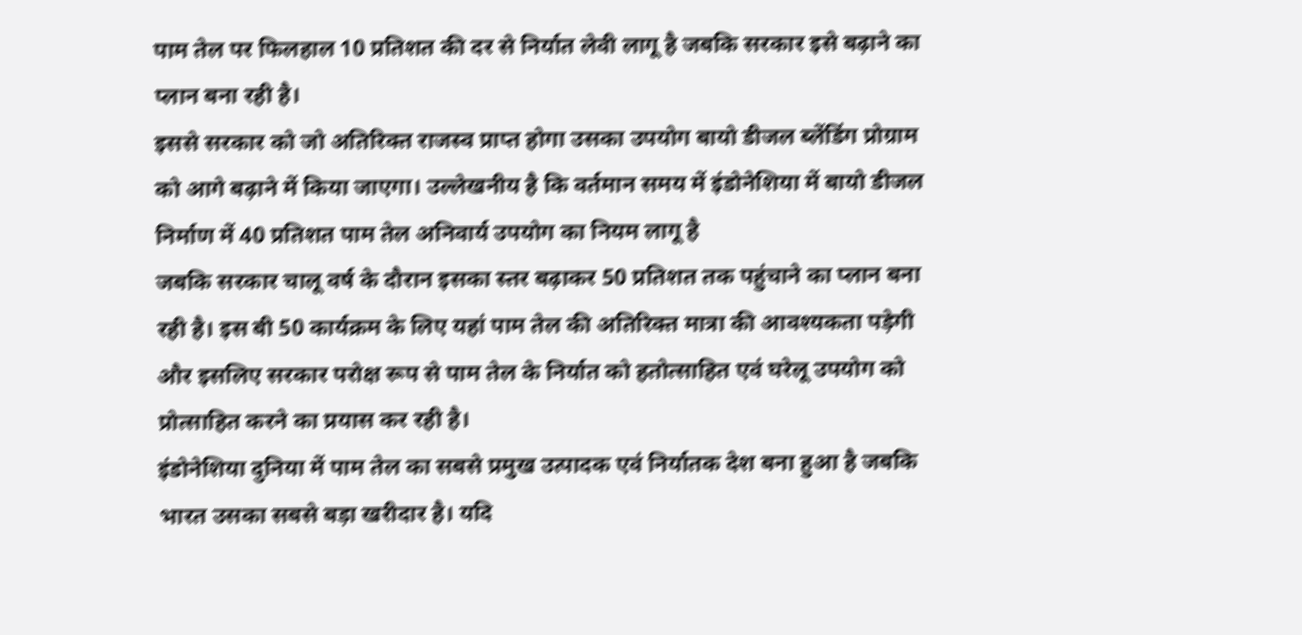पाम तेल पर फिलहाल 10 प्रतिशत की दर से निर्यात लेवी लागू है जबकि सरकार इसे बढ़ाने का प्लान बना रही है।
इससे सरकार को जो अतिरिक्त राजस्व प्राप्त होगा उसका उपयोग बायो डीजल ब्लेंडिंग प्रोग्राम को आगे बढ़ाने में किया जाएगा। उल्लेखनीय है कि वर्तमान समय में इंडोनेशिया में बायो डीजल निर्माण में 40 प्रतिशत पाम तेल अनिवार्य उपयोग का नियम लागू है
जबकि सरकार चालू वर्ष के दौरान इसका स्तर बढ़ाकर 50 प्रतिशत तक पहुंचाने का प्लान बना रही है। इस बी 50 कार्यक्रम के लिए यहां पाम तेल की अतिरिक्त मात्रा की आवश्यकता पड़ेगी और इसलिए सरकार परोक्ष रूप से पाम तेल के निर्यात को हतोत्साहित एवं घरेलू उपयोग को प्रोत्साहित करने का प्रयास कर रही है।
इंडोनेशिया दुनिया में पाम तेल का सबसे प्रमुख उत्पादक एवं निर्यातक देश बना हुआ है जबकि भारत उसका सबसे बड़ा खरीदार है। यदि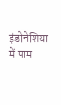इंडोनेशिया में पाम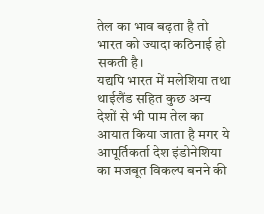तेल का भाव बढ़ता है तो भारत को ज्यादा कठिनाई हो सकती है।
यद्यपि भारत में मलेशिया तथा थाईलैंड सहित कुछ अन्य देशों से भी पाम तेल का आयात किया जाता है मगर ये आपूर्तिकर्ता देश इंडोनेशिया का मजबूत विकल्प बनने की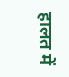हालत में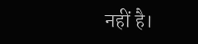नहीं है।